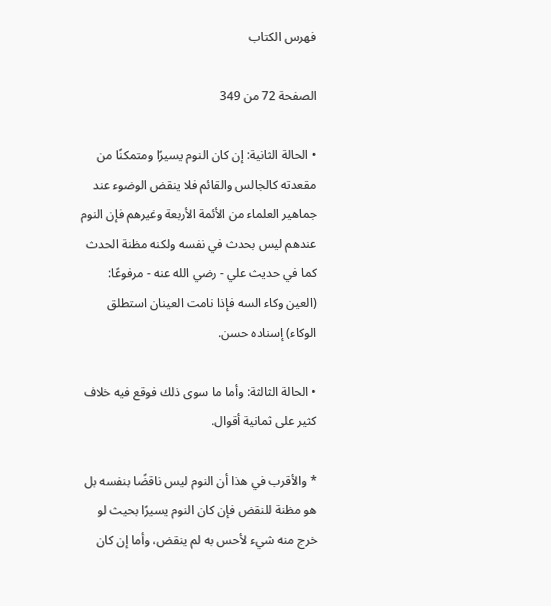فهرس الكتاب

الصفحة 72 من 349

• الحالة الثانية: إن كان النوم يسيرًا ومتمكنًا من مقعدته كالجالس والقائم فلا ينقض الوضوء عند جماهير العلماء من الأئمة الأربعة وغيرهم فإن النوم عندهم ليس بحدث في نفسه ولكنه مظنة الحدث كما في حديث علي - رضي الله عنه - مرفوعًا: (العين وكاء السه فإذا نامت العينان استطلق الوكاء) إسناده حسن.

• الحالة الثالثة: وأما ما سوى ذلك فوقع فيه خلاف كثير على ثمانية أقوال.

* والأقرب في هذا أن النوم ليس ناقضًا بنفسه بل هو مظنة للنقض فإن كان النوم يسيرًا بحيث لو خرج منه شيء لأحس به لم ينقض، وأما إن كان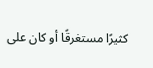كثيرًا مستغرقًا أو كان على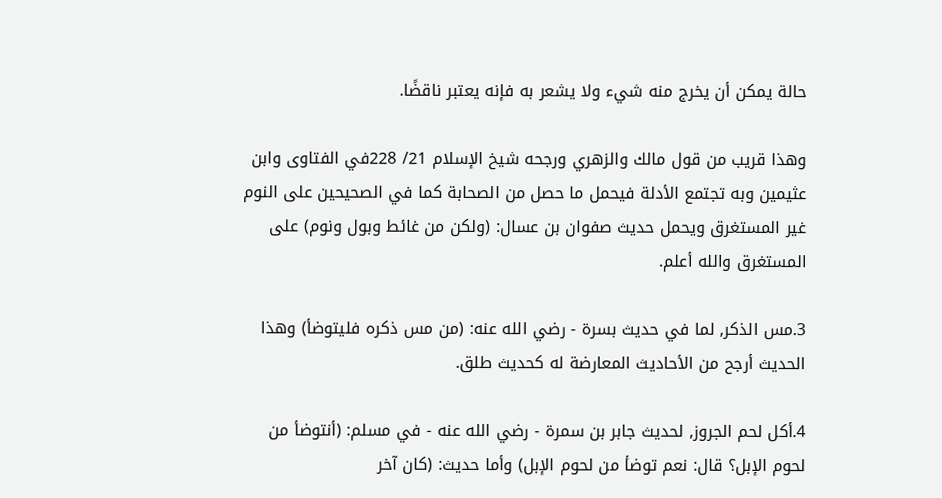حالة يمكن أن يخرج منه شيء ولا يشعر به فإنه يعتبر ناقضًا.

وهذا قريب من قول مالك والزهري ورجحه شيخ الإسلام 21/ 228في الفتاوى وابن عثيمين وبه تجتمع الأدلة فيحمل ما حصل من الصحابة كما في الصحيحين على النوم غير المستغرق ويحمل حديث صفوان بن عسال: (ولكن من غائط وبول ونوم) على المستغرق والله أعلم.

3.مس الذكر, لما في حديث بسرة - رضي الله عنه: (من مس ذكره فليتوضأ) وهذا الحديث أرجح من الأحاديث المعارضة له كحديث طلق.

4.أكل لحم الجروز, لحديث جابر بن سمرة - رضي الله عنه - في مسلم: (أنتوضأ من لحوم الإبل؟ قال: نعم توضأ من لحوم الإبل) وأما حديث: (كان آخر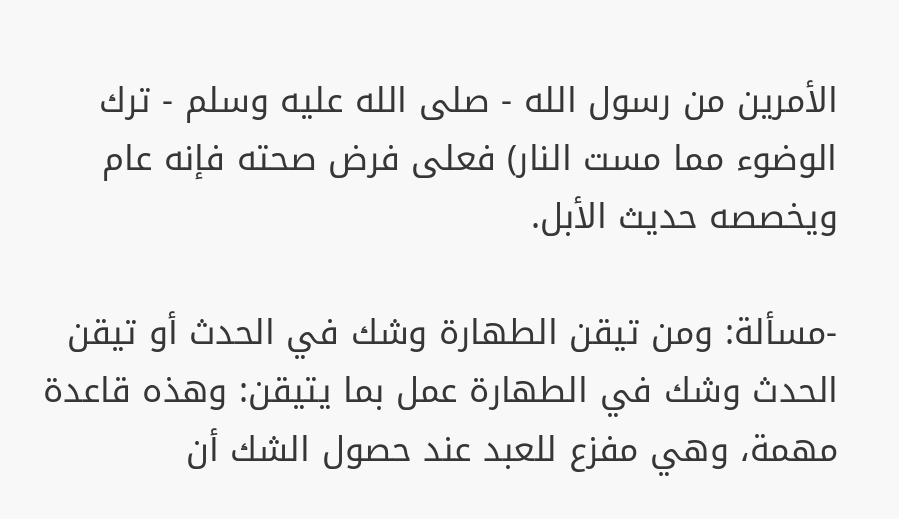الأمرين من رسول الله - صلى الله عليه وسلم - ترك الوضوء مما مست النار) فعلى فرض صحته فإنه عام ويخصصه حديث الأبل.

-مسألة: ومن تيقن الطهارة وشك في الحدث أو تيقن الحدث وشك في الطهارة عمل بما يتيقن: وهذه قاعدة مهمة، وهي مفزع للعبد عند حصول الشك أن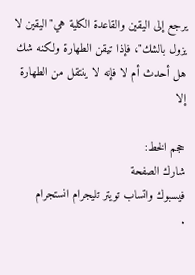يرجع إلى اليقين والقاعدة الكلية هي"اليقين لا يزول بالشك"، فإذا تيقن الطهارة ولكنه شك هل أحدث أم لا فإنه لا ينتقل من الطهارة إلا

حجم الخط:
شارك الصفحة
فيسبوك واتساب تويتر تليجرام انستجرام
.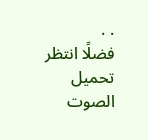. .
فضلًا انتظر تحميل الصوت